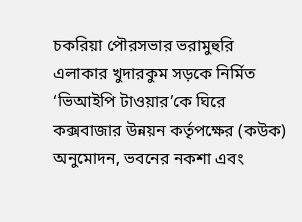চকরিয়া পৌরসভার ভরামুহুরি এলাকার খুদারকুম সড়কে নির্মিত ‘ভিআইপি টাওয়ার’কে ঘিরে কক্সবাজার উন্নয়ন কর্তৃপক্ষের (কউক) অনুমোদন, ভবনের নকশা এবং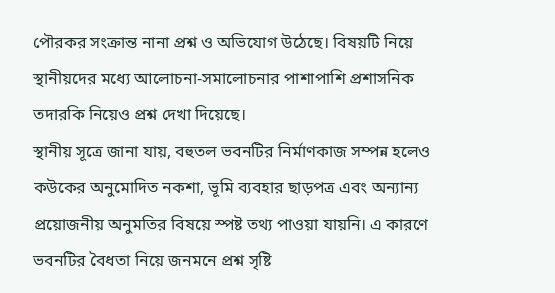পৌরকর সংক্রান্ত নানা প্রশ্ন ও অভিযোগ উঠেছে। বিষয়টি নিয়ে স্থানীয়দের মধ্যে আলোচনা-সমালোচনার পাশাপাশি প্রশাসনিক তদারকি নিয়েও প্রশ্ন দেখা দিয়েছে।
স্থানীয় সূত্রে জানা যায়, বহুতল ভবনটির নির্মাণকাজ সম্পন্ন হলেও কউকের অনুমোদিত নকশা, ভূমি ব্যবহার ছাড়পত্র এবং অন্যান্য প্রয়োজনীয় অনুমতির বিষয়ে স্পষ্ট তথ্য পাওয়া যায়নি। এ কারণে ভবনটির বৈধতা নিয়ে জনমনে প্রশ্ন সৃষ্টি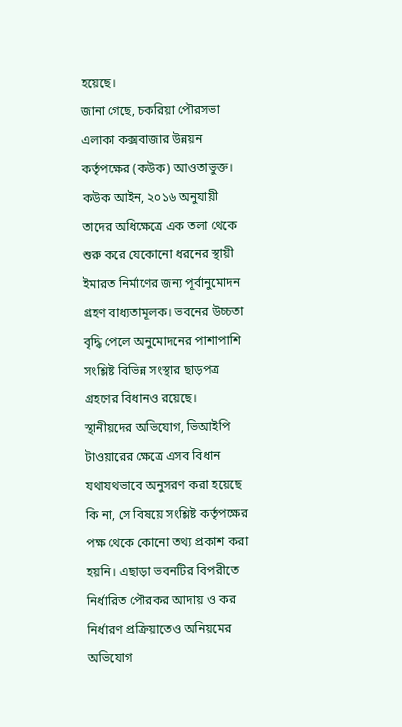হয়েছে।
জানা গেছে, চকরিয়া পৌরসভা এলাকা কক্সবাজার উন্নয়ন কর্তৃপক্ষের (কউক) আওতাভুক্ত। কউক আইন, ২০১৬ অনুযায়ী তাদের অধিক্ষেত্রে এক তলা থেকে শুরু করে যেকোনো ধরনের স্থায়ী ইমারত নির্মাণের জন্য পূর্বানুমোদন গ্রহণ বাধ্যতামূলক। ভবনের উচ্চতা বৃদ্ধি পেলে অনুমোদনের পাশাপাশি সংশ্লিষ্ট বিভিন্ন সংস্থার ছাড়পত্র গ্রহণের বিধানও রয়েছে।
স্থানীয়দের অভিযোগ, ভিআইপি টাওয়ারের ক্ষেত্রে এসব বিধান যথাযথভাবে অনুসরণ করা হয়েছে কি না, সে বিষয়ে সংশ্লিষ্ট কর্তৃপক্ষের পক্ষ থেকে কোনো তথ্য প্রকাশ করা হয়নি। এছাড়া ভবনটির বিপরীতে নির্ধারিত পৌরকর আদায় ও কর নির্ধারণ প্রক্রিয়াতেও অনিয়মের অভিযোগ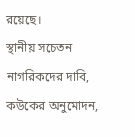রয়েছে।
স্থানীয় সচেতন নাগরিকদের দাবি, কউকের অনুমোদন,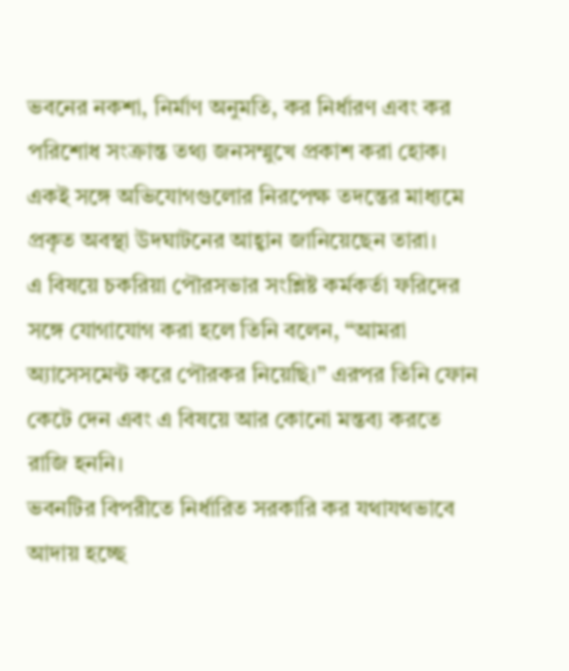ভবনের নকশা, নির্মাণ অনুমতি, কর নির্ধারণ এবং কর পরিশোধ সংক্রান্ত তথ্য জনসম্মুখে প্রকাশ করা হোক। একই সঙ্গে অভিযোগগুলোর নিরপেক্ষ তদন্তের মাধ্যমে প্রকৃত অবস্থা উদঘাটনের আহ্বান জানিয়েছেন তারা।
এ বিষয়ে চকরিয়া পৌরসভার সংশ্লিষ্ট কর্মকর্তা ফরিদের সঙ্গে যোগাযোগ করা হলে তিনি বলেন, “আমরা অ্যাসেসমেন্ট করে পৌরকর নিয়েছি।” এরপর তিনি ফোন কেটে দেন এবং এ বিষয়ে আর কোনো মন্তব্য করতে রাজি হননি।
ভবনটির বিপরীতে নির্ধারিত সরকারি কর যথাযথভাবে আদায় হচ্ছে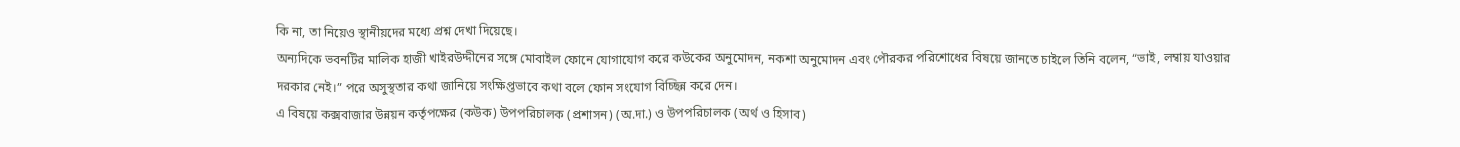কি না, তা নিয়েও স্থানীয়দের মধ্যে প্রশ্ন দেখা দিয়েছে।
অন্যদিকে ভবনটির মালিক হাজী খাইরউদ্দীনের সঙ্গে মোবাইল ফোনে যোগাযোগ করে কউকের অনুমোদন, নকশা অনুমোদন এবং পৌরকর পরিশোধের বিষয়ে জানতে চাইলে তিনি বলেন, “ভাই, লম্বায় যাওয়ার দরকার নেই।” পরে অসুস্থতার কথা জানিয়ে সংক্ষিপ্তভাবে কথা বলে ফোন সংযোগ বিচ্ছিন্ন করে দেন।
এ বিষয়ে কক্সবাজার উন্নয়ন কর্তৃপক্ষের (কউক) উপপরিচালক (প্রশাসন) (অ.দা.) ও উপপরিচালক (অর্থ ও হিসাব)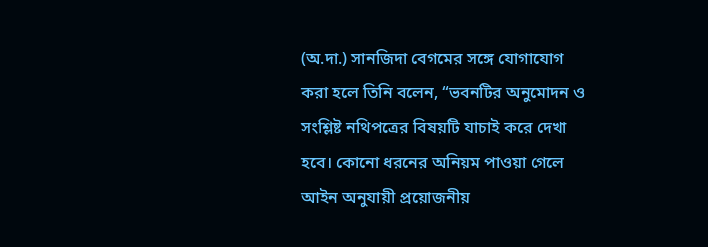(অ.দা.) সানজিদা বেগমের সঙ্গে যোগাযোগ করা হলে তিনি বলেন, “ভবনটির অনুমোদন ও সংশ্লিষ্ট নথিপত্রের বিষয়টি যাচাই করে দেখা হবে। কোনো ধরনের অনিয়ম পাওয়া গেলে আইন অনুযায়ী প্রয়োজনীয়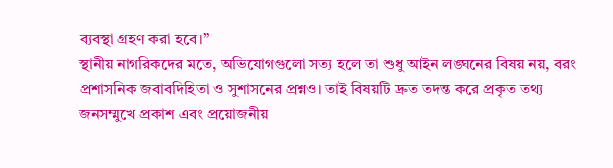ব্যবস্থা গ্রহণ করা হবে।”
স্থানীয় নাগরিকদের মতে, অভিযোগগুলো সত্য হলে তা শুধু আইন লঙ্ঘনের বিষয় নয়, বরং প্রশাসনিক জবাবদিহিতা ও সুশাসনের প্রশ্নও। তাই বিষয়টি দ্রুত তদন্ত করে প্রকৃত তথ্য জনসম্মুখে প্রকাশ এবং প্রয়োজনীয়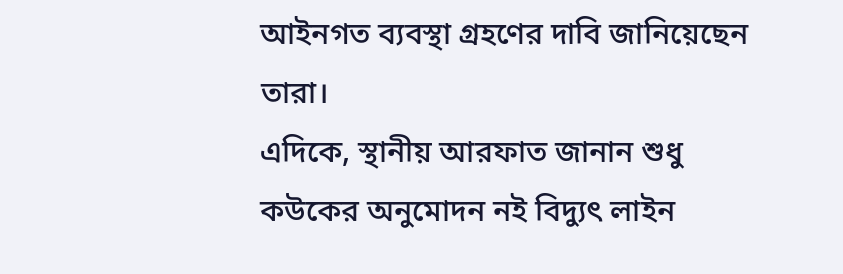আইনগত ব্যবস্থা গ্রহণের দাবি জানিয়েছেন তারা।
এদিকে, স্থানীয় আরফাত জানান শুধু কউকের অনুমোদন নই বিদ্যুৎ লাইন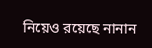নিয়েও রয়েছে নানান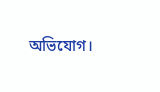অভিযোগ।